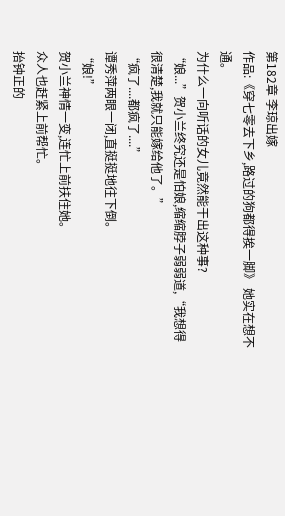第182章 李琼出嫁
作品:《穿七零去下乡,路过的狗都得挨一脚》 她实在想不通。
为什么一向听话的女儿竟然能干出这种事?
“娘...”贺小兰终究还是怕娘,缩缩脖子弱弱道,“我想得很清楚,我就只能嫁给他了。”
“疯了....都疯了....”
谭秀萍两眼一闭,直挺挺地往下倒。
“娘!”
贺小兰神情一变,连忙上前扶住她。
众人也赶紧上前帮忙。
抬钟正的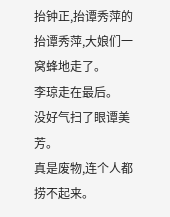抬钟正,抬谭秀萍的抬谭秀萍,大娘们一窝蜂地走了。
李琼走在最后。
没好气扫了眼谭美芳。
真是废物,连个人都捞不起来。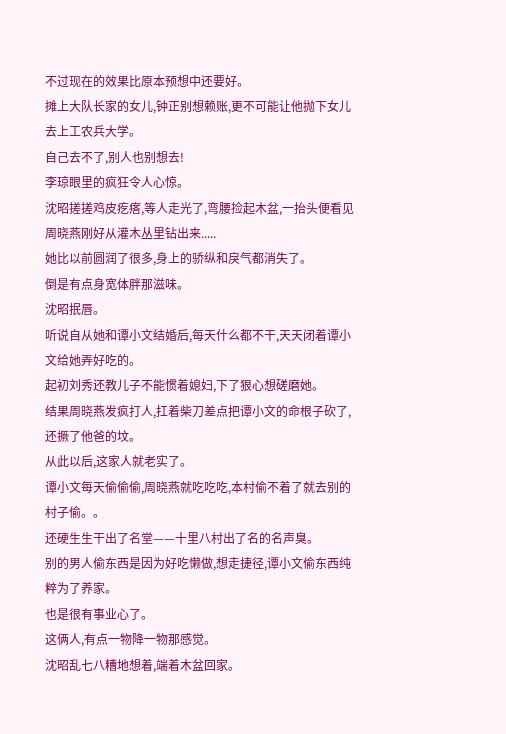不过现在的效果比原本预想中还要好。
摊上大队长家的女儿,钟正别想赖账,更不可能让他抛下女儿去上工农兵大学。
自己去不了,别人也别想去!
李琼眼里的疯狂令人心惊。
沈昭搓搓鸡皮疙瘩,等人走光了,弯腰捡起木盆,一抬头便看见周晓燕刚好从灌木丛里钻出来.....
她比以前圆润了很多,身上的骄纵和戾气都消失了。
倒是有点身宽体胖那滋味。
沈昭抿唇。
听说自从她和谭小文结婚后,每天什么都不干,天天闭着谭小文给她弄好吃的。
起初刘秀还教儿子不能惯着媳妇,下了狠心想磋磨她。
结果周晓燕发疯打人,扛着柴刀差点把谭小文的命根子砍了,还撅了他爸的坟。
从此以后,这家人就老实了。
谭小文每天偷偷偷,周晓燕就吃吃吃,本村偷不着了就去别的村子偷。。
还硬生生干出了名堂——十里八村出了名的名声臭。
别的男人偷东西是因为好吃懒做,想走捷径,谭小文偷东西纯粹为了养家。
也是很有事业心了。
这俩人,有点一物降一物那感觉。
沈昭乱七八糟地想着,端着木盆回家。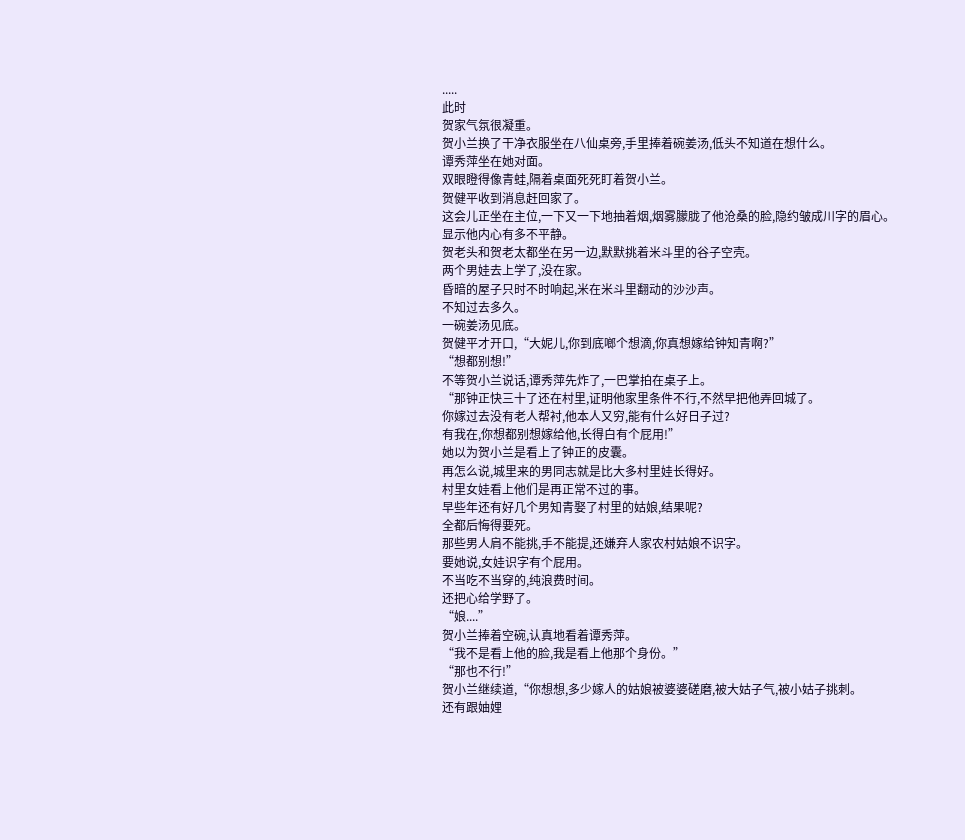.....
此时
贺家气氛很凝重。
贺小兰换了干净衣服坐在八仙桌旁,手里捧着碗姜汤,低头不知道在想什么。
谭秀萍坐在她对面。
双眼瞪得像青蛙,隔着桌面死死盯着贺小兰。
贺健平收到消息赶回家了。
这会儿正坐在主位,一下又一下地抽着烟,烟雾朦胧了他沧桑的脸,隐约皱成川字的眉心。
显示他内心有多不平静。
贺老头和贺老太都坐在另一边,默默挑着米斗里的谷子空壳。
两个男娃去上学了,没在家。
昏暗的屋子只时不时响起,米在米斗里翻动的沙沙声。
不知过去多久。
一碗姜汤见底。
贺健平才开口,“大妮儿,你到底啷个想滴,你真想嫁给钟知青啊?”
“想都别想!”
不等贺小兰说话,谭秀萍先炸了,一巴掌拍在桌子上。
“那钟正快三十了还在村里,证明他家里条件不行,不然早把他弄回城了。
你嫁过去没有老人帮衬,他本人又穷,能有什么好日子过?
有我在,你想都别想嫁给他,长得白有个屁用!”
她以为贺小兰是看上了钟正的皮囊。
再怎么说,城里来的男同志就是比大多村里娃长得好。
村里女娃看上他们是再正常不过的事。
早些年还有好几个男知青娶了村里的姑娘,结果呢?
全都后悔得要死。
那些男人肩不能挑,手不能提,还嫌弃人家农村姑娘不识字。
要她说,女娃识字有个屁用。
不当吃不当穿的,纯浪费时间。
还把心给学野了。
“娘....”
贺小兰捧着空碗,认真地看着谭秀萍。
“我不是看上他的脸,我是看上他那个身份。”
“那也不行!”
贺小兰继续道,“你想想,多少嫁人的姑娘被婆婆磋磨,被大姑子气,被小姑子挑刺。
还有跟妯娌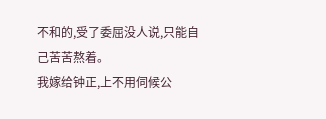不和的,受了委屈没人说,只能自己苦苦熬着。
我嫁给钟正,上不用伺候公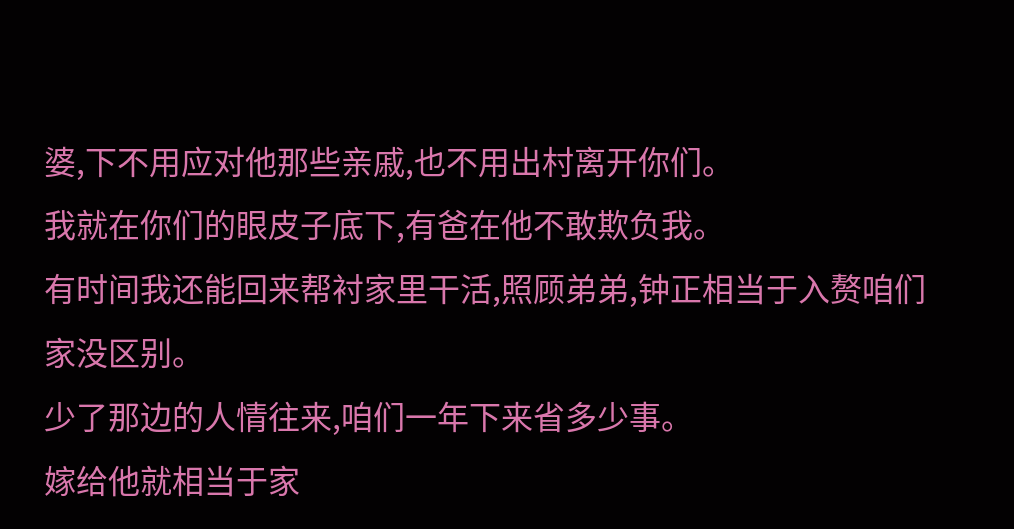婆,下不用应对他那些亲戚,也不用出村离开你们。
我就在你们的眼皮子底下,有爸在他不敢欺负我。
有时间我还能回来帮衬家里干活,照顾弟弟,钟正相当于入赘咱们家没区别。
少了那边的人情往来,咱们一年下来省多少事。
嫁给他就相当于家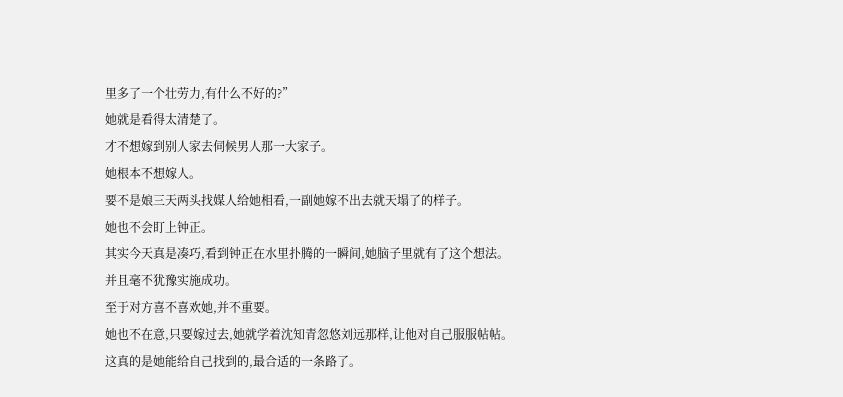里多了一个壮劳力,有什么不好的?”
她就是看得太清楚了。
才不想嫁到别人家去伺候男人那一大家子。
她根本不想嫁人。
要不是娘三天两头找媒人给她相看,一副她嫁不出去就天塌了的样子。
她也不会盯上钟正。
其实今天真是凑巧,看到钟正在水里扑腾的一瞬间,她脑子里就有了这个想法。
并且毫不犹豫实施成功。
至于对方喜不喜欢她,并不重要。
她也不在意,只要嫁过去,她就学着沈知青忽悠刘远那样,让他对自己服服帖帖。
这真的是她能给自己找到的,最合适的一条路了。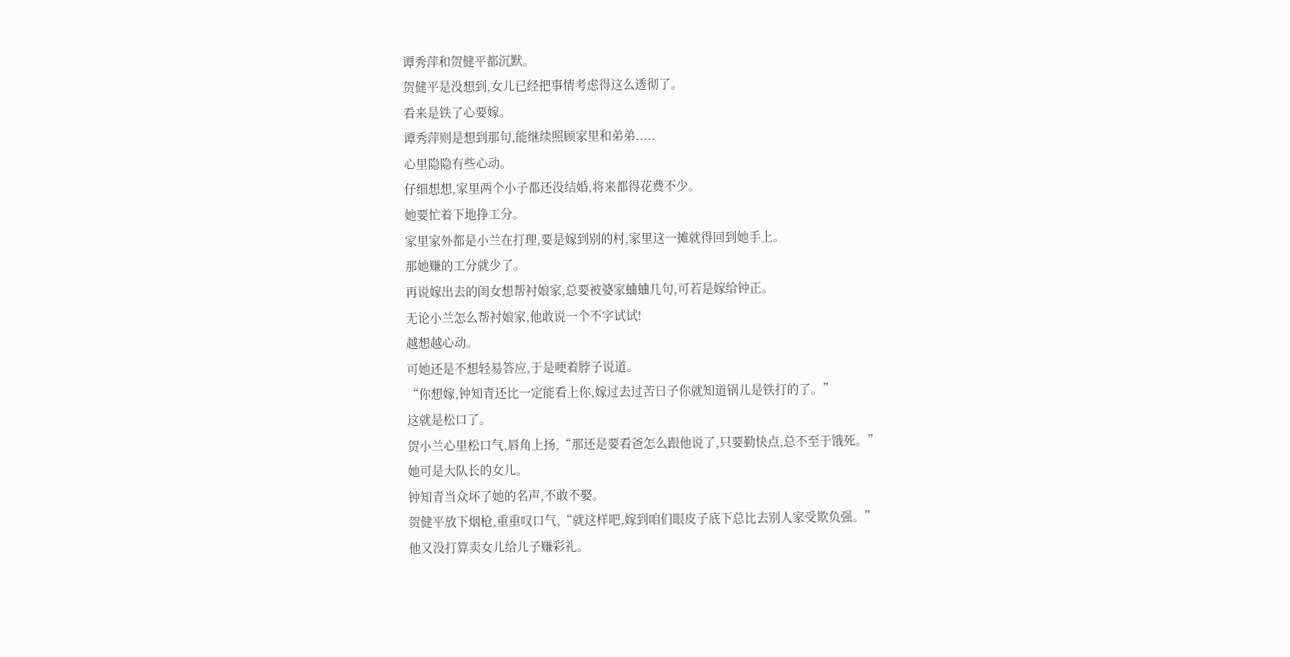谭秀萍和贺健平都沉默。
贺健平是没想到,女儿已经把事情考虑得这么透彻了。
看来是铁了心要嫁。
谭秀萍则是想到那句,能继续照顾家里和弟弟.....
心里隐隐有些心动。
仔细想想,家里两个小子都还没结婚,将来都得花费不少。
她要忙着下地挣工分。
家里家外都是小兰在打理,要是嫁到别的村,家里这一摊就得回到她手上。
那她赚的工分就少了。
再说嫁出去的闺女想帮衬娘家,总要被婆家蛐蛐几句,可若是嫁给钟正。
无论小兰怎么帮衬娘家,他敢说一个不字试试!
越想越心动。
可她还是不想轻易答应,于是哽着脖子说道。
“你想嫁,钟知青还比一定能看上你,嫁过去过苦日子你就知道锅儿是铁打的了。”
这就是松口了。
贺小兰心里松口气,唇角上扬,“那还是要看爸怎么跟他说了,只要勤快点,总不至于饿死。”
她可是大队长的女儿。
钟知青当众坏了她的名声,不敢不娶。
贺健平放下烟枪,重重叹口气,“就这样吧,嫁到咱们眼皮子底下总比去别人家受欺负强。”
他又没打算卖女儿给儿子赚彩礼。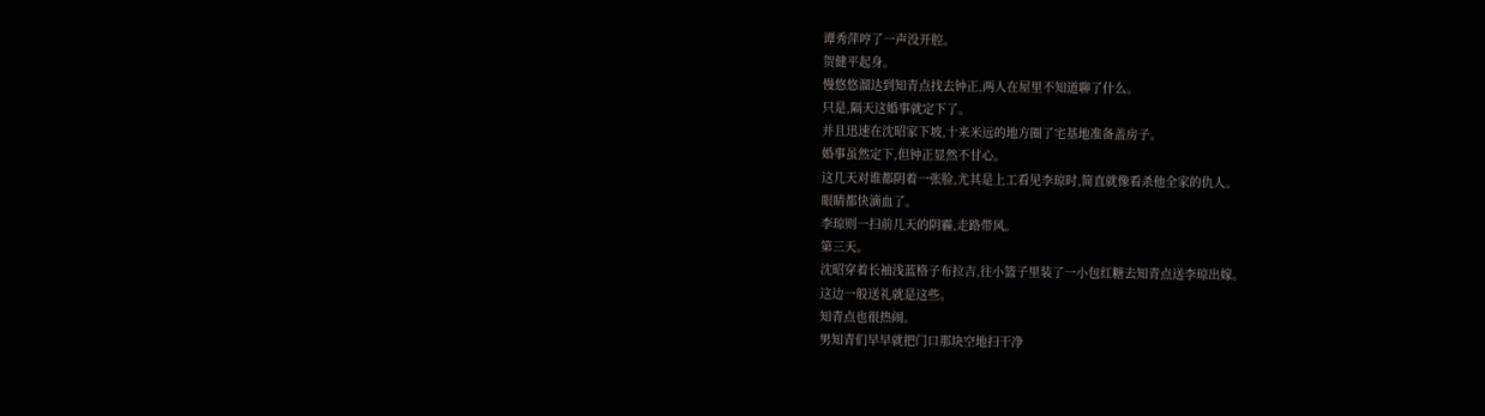谭秀萍哼了一声没开腔。
贺健平起身。
慢悠悠溜达到知青点找去钟正,两人在屋里不知道聊了什么。
只是,隔天这婚事就定下了。
并且迅速在沈昭家下坡,十来米远的地方圈了宅基地准备盖房子。
婚事虽然定下,但钟正显然不甘心。
这几天对谁都阴着一张脸,尤其是上工看见李琼时,简直就像看杀他全家的仇人。
眼睛都快滴血了。
李琼则一扫前几天的阴霾,走路带风。
第三天。
沈昭穿着长袖浅蓝格子布拉吉,往小篮子里装了一小包红糖去知青点送李琼出嫁。
这边一般送礼就是这些。
知青点也很热闹。
男知青们早早就把门口那块空地扫干净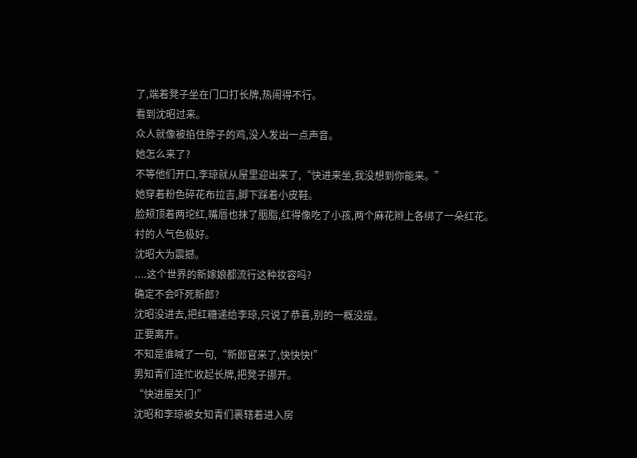了,端着凳子坐在门口打长牌,热闹得不行。
看到沈昭过来。
众人就像被掐住脖子的鸡,没人发出一点声音。
她怎么来了?
不等他们开口,李琼就从屋里迎出来了,“快进来坐,我没想到你能来。”
她穿着粉色碎花布拉吉,脚下踩着小皮鞋。
脸颊顶着两坨红,嘴唇也抹了胭脂,红得像吃了小孩,两个麻花辫上各绑了一朵红花。
衬的人气色极好。
沈昭大为震撼。
....这个世界的新嫁娘都流行这种妆容吗?
确定不会吓死新郎?
沈昭没进去,把红糖递给李琼,只说了恭喜,别的一概没提。
正要离开。
不知是谁喊了一句,“新郎官来了,快快快!”
男知青们连忙收起长牌,把凳子挪开。
“快进屋关门!”
沈昭和李琼被女知青们裹辖着进入房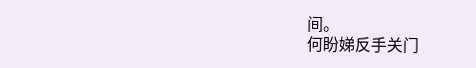间。
何盼娣反手关门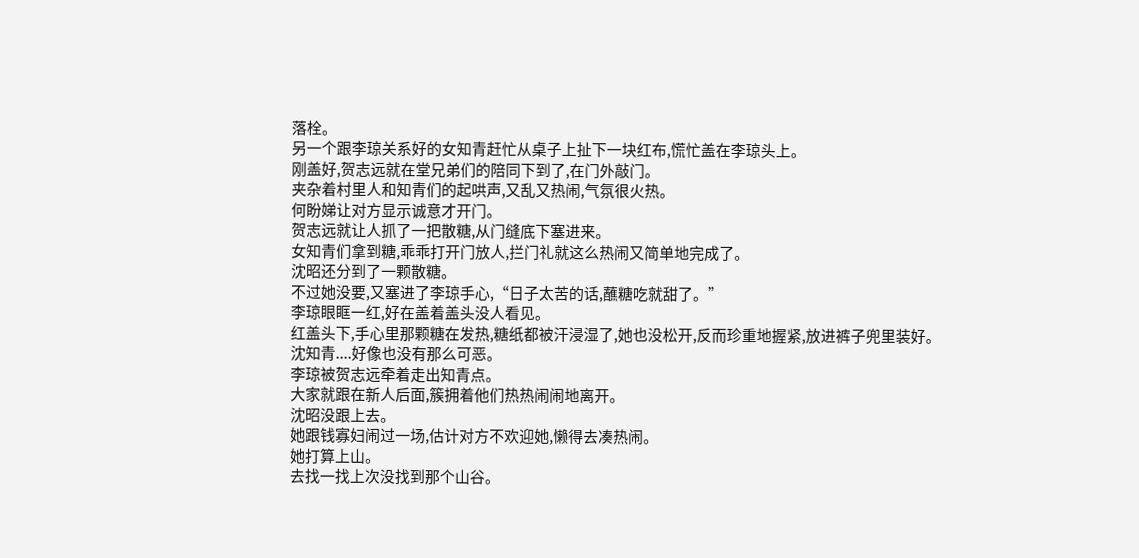落栓。
另一个跟李琼关系好的女知青赶忙从桌子上扯下一块红布,慌忙盖在李琼头上。
刚盖好,贺志远就在堂兄弟们的陪同下到了,在门外敲门。
夹杂着村里人和知青们的起哄声,又乱又热闹,气氛很火热。
何盼娣让对方显示诚意才开门。
贺志远就让人抓了一把散糖,从门缝底下塞进来。
女知青们拿到糖,乖乖打开门放人,拦门礼就这么热闹又简单地完成了。
沈昭还分到了一颗散糖。
不过她没要,又塞进了李琼手心,“日子太苦的话,蘸糖吃就甜了。”
李琼眼眶一红,好在盖着盖头没人看见。
红盖头下,手心里那颗糖在发热,糖纸都被汗浸湿了,她也没松开,反而珍重地握紧,放进裤子兜里装好。
沈知青....好像也没有那么可恶。
李琼被贺志远牵着走出知青点。
大家就跟在新人后面,簇拥着他们热热闹闹地离开。
沈昭没跟上去。
她跟钱寡妇闹过一场,估计对方不欢迎她,懒得去凑热闹。
她打算上山。
去找一找上次没找到那个山谷。